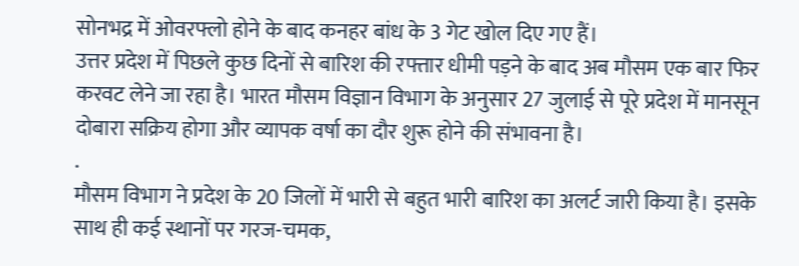सोनभद्र में ओवरफ्लो होने के बाद कनहर बांध के 3 गेट खोल दिए गए हैं।
उत्तर प्रदेश में पिछले कुछ दिनों से बारिश की रफ्तार धीमी पड़ने के बाद अब मौसम एक बार फिर करवट लेने जा रहा है। भारत मौसम विज्ञान विभाग के अनुसार 27 जुलाई से पूरे प्रदेश में मानसून दोबारा सक्रिय होगा और व्यापक वर्षा का दौर शुरू होने की संभावना है।
.
मौसम विभाग ने प्रदेश के 20 जिलों में भारी से बहुत भारी बारिश का अलर्ट जारी किया है। इसके साथ ही कई स्थानों पर गरज-चमक,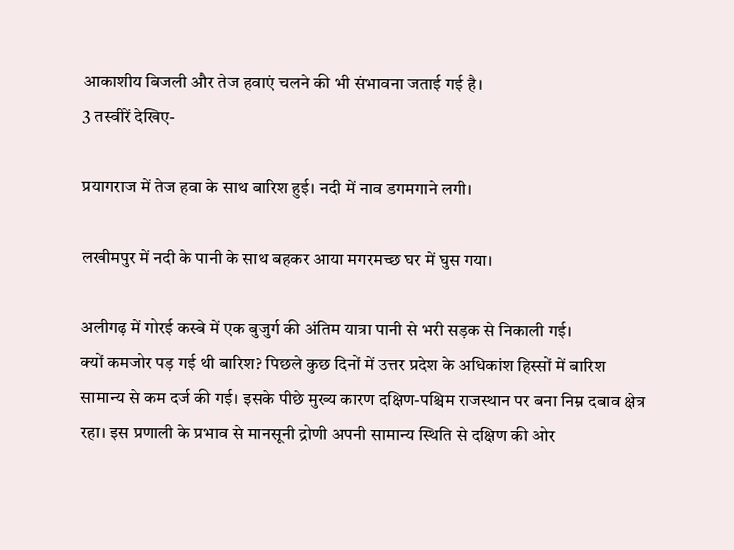आकाशीय बिजली और तेज हवाएं चलने की भी संभावना जताई गई है।
3 तस्वीरें देखिए-

प्रयागराज में तेज हवा के साथ बारिश हुई। नदी में नाव डगमगाने लगी।

लखीमपुर में नदी के पानी के साथ बहकर आया मगरमच्छ घर में घुस गया।

अलीगढ़ में गोरई कस्बे में एक बुजुर्ग की अंतिम यात्रा पानी से भरी सड़क से निकाली गई।
क्यों कमजोर पड़ गई थी बारिश? पिछले कुछ दिनों में उत्तर प्रदेश के अधिकांश हिस्सों में बारिश सामान्य से कम दर्ज की गई। इसके पीछे मुख्य कारण दक्षिण-पश्चिम राजस्थान पर बना निम्न दबाव क्षेत्र रहा। इस प्रणाली के प्रभाव से मानसूनी द्रोणी अपनी सामान्य स्थिति से दक्षिण की ओर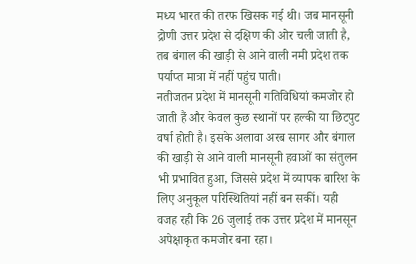मध्य भारत की तरफ खिसक गई थी। जब मानसूनी द्रोणी उत्तर प्रदेश से दक्षिण की ओर चली जाती है, तब बंगाल की खाड़ी से आने वाली नमी प्रदेश तक पर्याप्त मात्रा में नहीं पहुंच पाती।
नतीजतन प्रदेश में मानसूनी गतिविधियां कमजोर हो जाती हैं और केवल कुछ स्थानों पर हल्की या छिटपुट वर्षा होती है। इसके अलावा अरब सागर और बंगाल की खाड़ी से आने वाली मानसूनी हवाओं का संतुलन भी प्रभावित हुआ, जिससे प्रदेश में व्यापक बारिश के लिए अनुकूल परिस्थितियां नहीं बन सकीं। यही वजह रही कि 26 जुलाई तक उत्तर प्रदेश में मानसून अपेक्षाकृत कमजोर बना रहा।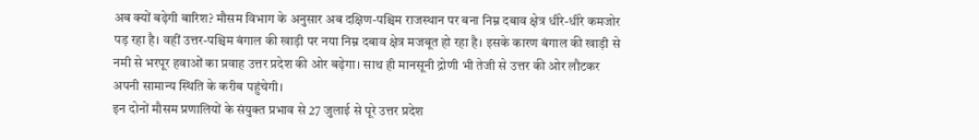अब क्यों बढ़ेगी बारिश? मौसम विभाग के अनुसार अब दक्षिण-पश्चिम राजस्थान पर बना निम्न दबाव क्षेत्र धीरे-धीरे कमजोर पड़ रहा है। वहीं उत्तर-पश्चिम बंगाल की खाड़ी पर नया निम्न दबाव क्षेत्र मजबूत हो रहा है। इसके कारण बंगाल की खाड़ी से नमी से भरपूर हवाओं का प्रवाह उत्तर प्रदेश की ओर बढ़ेगा। साथ ही मानसूनी द्रोणी भी तेजी से उत्तर की ओर लौटकर अपनी सामान्य स्थिति के करीब पहुंचेगी।
इन दोनों मौसम प्रणालियों के संयुक्त प्रभाव से 27 जुलाई से पूरे उत्तर प्रदेश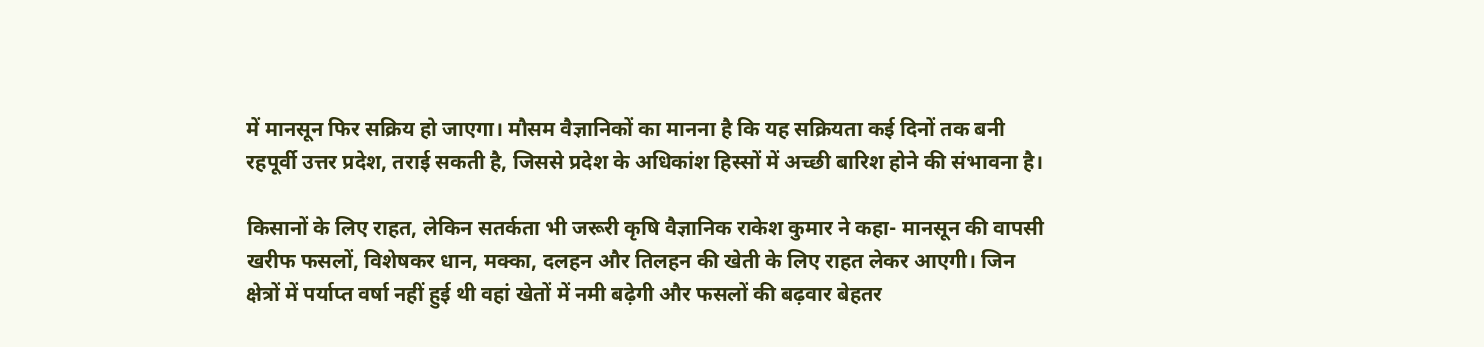में मानसून फिर सक्रिय हो जाएगा। मौसम वैज्ञानिकों का मानना है कि यह सक्रियता कई दिनों तक बनी रहपूर्वी उत्तर प्रदेश, तराई सकती है, जिससे प्रदेश के अधिकांश हिस्सों में अच्छी बारिश होने की संभावना है।

किसानों के लिए राहत, लेकिन सतर्कता भी जरूरी कृषि वैज्ञानिक राकेश कुमार ने कहा- मानसून की वापसी खरीफ फसलों, विशेषकर धान, मक्का, दलहन और तिलहन की खेती के लिए राहत लेकर आएगी। जिन क्षेत्रों में पर्याप्त वर्षा नहीं हुई थी वहां खेतों में नमी बढ़ेगी और फसलों की बढ़वार बेहतर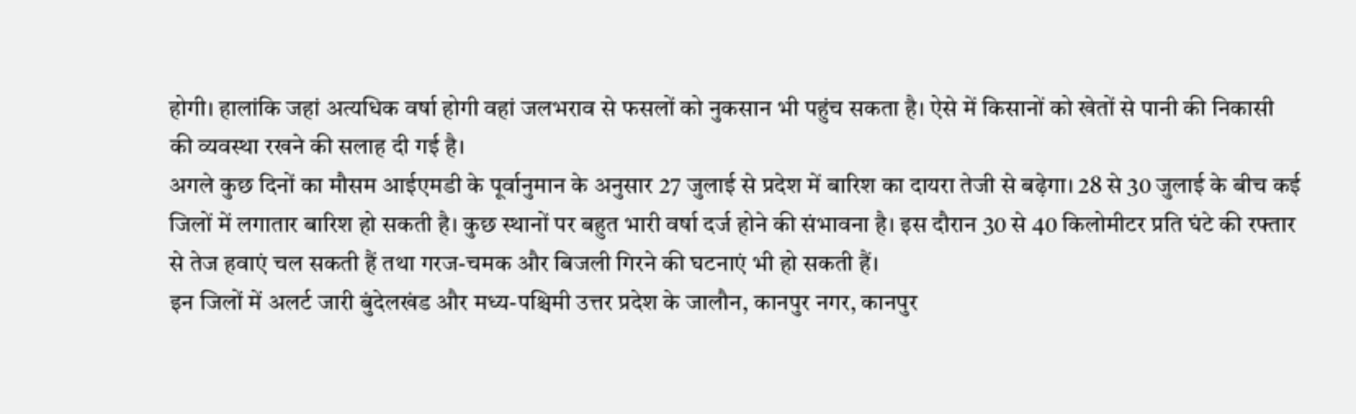होगी। हालांकि जहां अत्यधिक वर्षा होगी वहां जलभराव से फसलों को नुकसान भी पहुंच सकता है। ऐसे में किसानों को खेतों से पानी की निकासी की व्यवस्था रखने की सलाह दी गई है।
अगले कुछ दिनों का मौसम आईएमडी के पूर्वानुमान के अनुसार 27 जुलाई से प्रदेश में बारिश का दायरा तेजी से बढ़ेगा। 28 से 30 जुलाई के बीच कई जिलों में लगातार बारिश हो सकती है। कुछ स्थानों पर बहुत भारी वर्षा दर्ज होने की संभावना है। इस दौरान 30 से 40 किलोमीटर प्रति घंटे की रफ्तार से तेज हवाएं चल सकती हैं तथा गरज-चमक और बिजली गिरने की घटनाएं भी हो सकती हैं।
इन जिलों में अलर्ट जारी बुंदेलखंड और मध्य-पश्चिमी उत्तर प्रदेश के जालौन, कानपुर नगर, कानपुर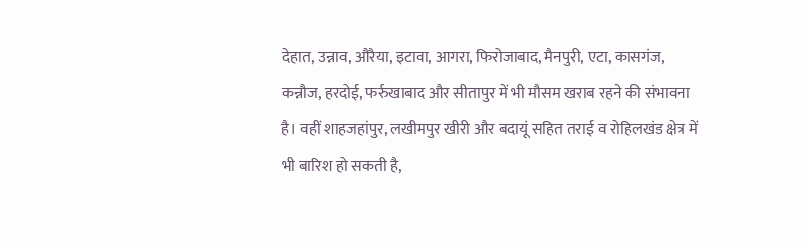देहात, उन्नाव, औरैया, इटावा, आगरा, फिरोजाबाद, मैनपुरी, एटा, कासगंज, कन्नौज, हरदोई, फर्रुखाबाद और सीतापुर में भी मौसम खराब रहने की संभावना है। वहीं शाहजहांपुर, लखीमपुर खीरी और बदायूं सहित तराई व रोहिलखंड क्षेत्र में भी बारिश हो सकती है,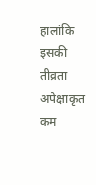हालांकि इसकी तीव्रता अपेक्षाकृत कम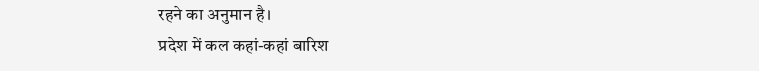रहने का अनुमान है।
प्रदेश में कल कहां-कहां बारिश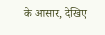के आसार, देखिए